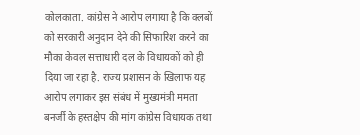कोलकाता. कांग्रेस ने आरोप लगाया है कि क्लबों को सरकारी अनुदान देने की सिफारिश करने का मौका केवल सत्ताधारी दल के विधायकों को ही दिया जा रहा है. राज्य प्रशासन के खिलाफ यह आरोप लगाकर इस संबंध में मुख्यमंत्री ममता बनर्जी के हस्तक्षेप की मांग कांग्रेस विधायक तथा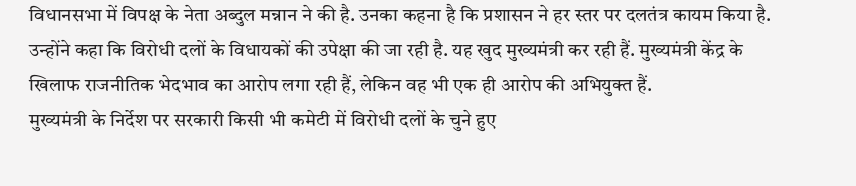विधानसभा में विपक्ष के नेता अब्दुल मन्नान ने की है. उनका कहना है कि प्रशासन ने हर स्तर पर दलतंत्र कायम किया है. उन्होंने कहा कि विरोधी दलों के विधायकों की उपेक्षा की जा रही है. यह खुद मुख्यमंत्री कर रही हैं. मुख्यमंत्री केंद्र के खिलाफ राजनीतिक भेदभाव का आरोप लगा रही हैं, लेकिन वह भी एक ही आरोप की अभियुक्त हैं.
मुख्यमंत्री के निर्देश पर सरकारी किसी भी कमेटी में विरोधी दलों के चुने हुए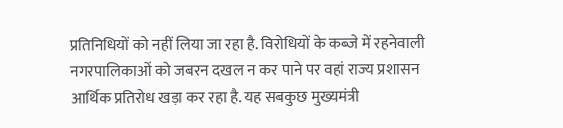प्रतिनिधियों को नहीं लिया जा रहा है. विरोधियों के कब्जे में रहनेवाली नगरपालिकाओं को जबरन दखल न कर पाने पर वहां राज्य प्रशासन आर्थिक प्रतिरोध खड़ा कर रहा है. यह सबकुछ मुख्यमंत्री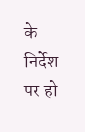के निर्देश पर हो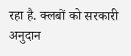रहा है. क्लबों को सरकारी अनुदान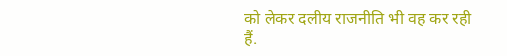को लेकर दलीय राजनीति भी वह कर रही हैं.